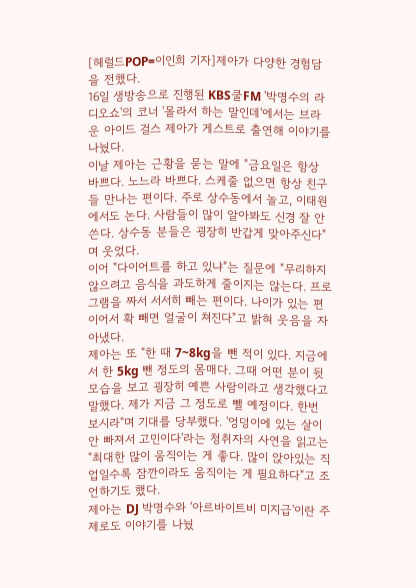[헤럴드POP=이인희 기자]제아가 다양한 경험담을 전했다.
16일 생방송으로 진행된 KBS쿨FM '박명수의 라디오쇼'의 코너 '몰라서 하는 말인데'에서는 브라운 아이드 걸스 제아가 게스트로 출연해 이야기를 나눴다.
이날 제아는 근황을 묻는 말에 "금요일은 항상 바쁘다. 노느라 바쁘다. 스케줄 없으면 항상 친구들 만나는 편이다. 주로 상수동에서 놀고, 이태원에서도 논다. 사람들이 많이 알아봐도 신경 잘 안 쓴다. 상수동 분들은 굉장히 반갑게 맞아주신다"며 웃었다.
이어 "다이어트를 하고 있냐"는 질문에 "무리하지 않으려고 음식을 과도하게 줄이지는 않는다. 프로그램을 짜서 서서히 빼는 편이다. 나이가 있는 편이어서 확 빼면 얼굴이 쳐진다"고 밝혀 웃음을 자아냈다.
제아는 또 "한 때 7~8kg을 뺀 적이 있다. 지금에서 한 5kg 뺀 정도의 몸매다. 그때 어떤 분이 뒷모습을 보고 굉장히 예쁜 사람이라고 생각했다고 말했다. 제가 지금 그 정도로 뺄 예정이다. 한번 보시라"며 기대를 당부했다. '엉덩이에 있는 살이 안 빠져서 고민이다'라는 청취자의 사연을 읽고는 "최대한 많이 움직이는 게 좋다. 많이 앉아있는 직업일수록 잠깐이라도 움직이는 게 필요하다"고 조언하기도 했다.
제아는 DJ 박명수와 '아르바이트비 미지급'이란 주제로도 이야기를 나눴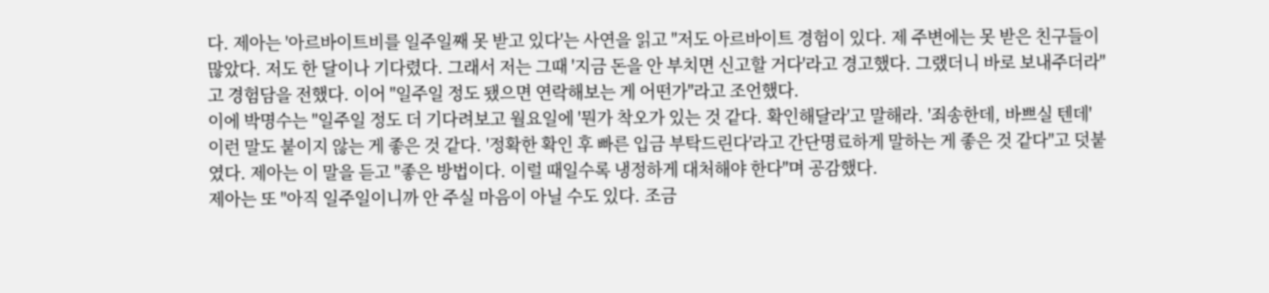다. 제아는 '아르바이트비를 일주일째 못 받고 있다'는 사연을 읽고 "저도 아르바이트 경험이 있다. 제 주변에는 못 받은 친구들이 많았다. 저도 한 달이나 기다렸다. 그래서 저는 그때 '지금 돈을 안 부치면 신고할 거다'라고 경고했다. 그랬더니 바로 보내주더라"고 경험담을 전했다. 이어 "일주일 정도 됐으면 연락해보는 게 어떤가"라고 조언했다.
이에 박명수는 "일주일 정도 더 기다려보고 월요일에 '뭔가 착오가 있는 것 같다. 확인해달라'고 말해라. '죄송한데, 바쁘실 텐데' 이런 말도 붙이지 않는 게 좋은 것 같다. '정확한 확인 후 빠른 입금 부탁드린다'라고 간단명료하게 말하는 게 좋은 것 같다"고 덧붙였다. 제아는 이 말을 듣고 "좋은 방법이다. 이럴 때일수록 냉정하게 대처해야 한다"며 공감했다.
제아는 또 "아직 일주일이니까 안 주실 마음이 아닐 수도 있다. 조금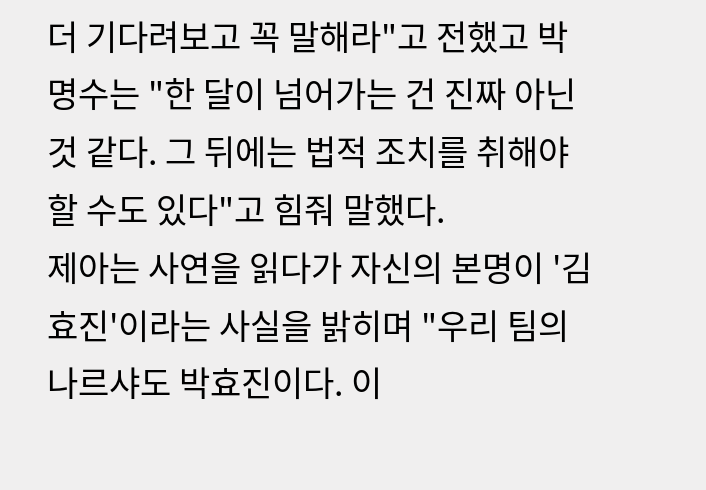더 기다려보고 꼭 말해라"고 전했고 박명수는 "한 달이 넘어가는 건 진짜 아닌 것 같다. 그 뒤에는 법적 조치를 취해야 할 수도 있다"고 힘줘 말했다.
제아는 사연을 읽다가 자신의 본명이 '김효진'이라는 사실을 밝히며 "우리 팀의 나르샤도 박효진이다. 이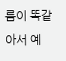름이 똑같아서 예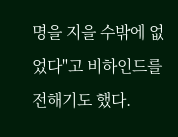명을 지을 수밖에 없었다"고 비하인드를 전해기도 했다.